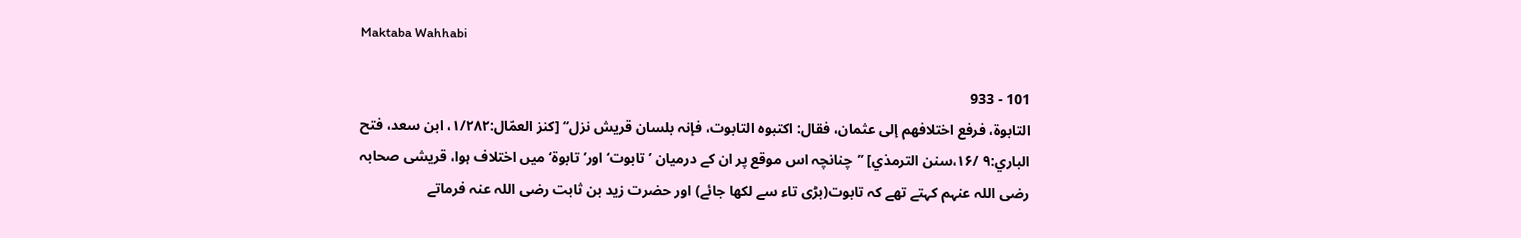Maktaba Wahhabi

101 - 933
التابوۃ، فرفع اختلافھم إلی عثمان، فقال: اکتبوہ التابوت، فإنہ بلسان قریش نزل‘‘ [کنز العمّال:۱/۲۸۲، ابن سعد، فتح الباري:۹ /۱۶،سنن الترمذي] ’’چنانچہ اس موقع پر ان کے درمیان ’تابوت‘ اور’ تابوۃ‘ میں اختلاف ہوا، قریشی صحابہ رضی اللہ عنہم کہتے تھے کہ تابوت(بڑی تاء سے لکھا جائے) اور حضرت زید بن ثابت رضی اللہ عنہ فرماتے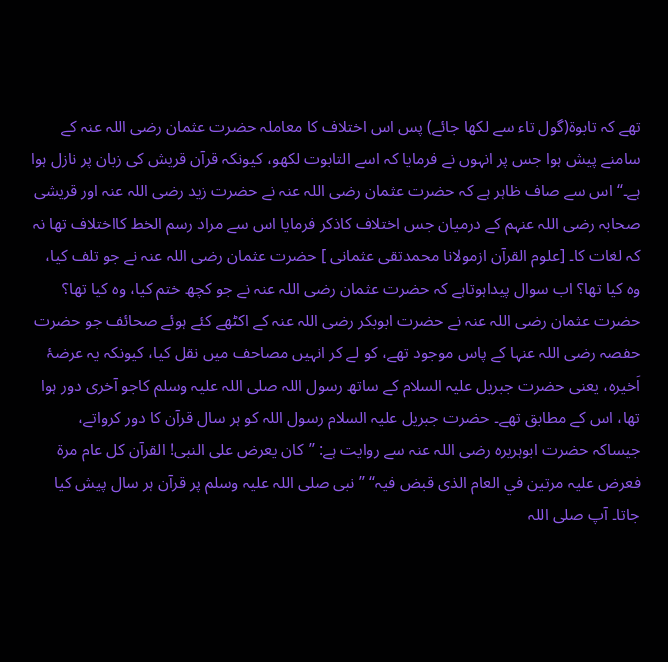تھے کہ تابوۃ(گول تاء سے لکھا جائے) پس اس اختلاف کا معاملہ حضرت عثمان رضی اللہ عنہ کے سامنے پیش ہوا جس پر انہوں نے فرمایا کہ اسے التابوت لکھو، کیونکہ قرآن قریش کی زبان پر نازل ہوا ہے۔‘‘ اس سے صاف ظاہر ہے کہ حضرت عثمان رضی اللہ عنہ نے حضرت زید رضی اللہ عنہ اور قریشی صحابہ رضی اللہ عنہم کے درمیان جس اختلاف کاذکر فرمایا اس سے مراد رسم الخط کااختلاف تھا نہ کہ لغات کا۔ [علوم القرآن ازمولانا محمدتقی عثمانی ] حضرت عثمان رضی اللہ عنہ نے جو تلف کیا، وہ کیا تھا؟ اب سوال پیداہوتاہے کہ حضرت عثمان رضی اللہ عنہ نے جو کچھ ختم کیا، وہ کیا تھا؟ حضرت عثمان رضی اللہ عنہ نے حضرت ابوبکر رضی اللہ عنہ کے اکٹھے کئے ہوئے صحائف جو حضرت حفصہ رضی اللہ عنہا کے پاس موجود تھے، کو لے کر انہیں مصاحف میں نقل کیا، کیونکہ یہ عرضۂ اَخیرہ، یعنی حضرت جبریل علیہ السلام کے ساتھ رسول اللہ صلی اللہ علیہ وسلم کاجو آخری دور ہوا تھا، اس کے مطابق تھے۔ حضرت جبریل علیہ السلام رسول اللہ کو ہر سال قرآن کا دور کرواتے، جیساکہ حضرت ابوہریرہ رضی اللہ عنہ سے روایت ہے: ’’کان یعرض علی النبی! القرآن کل عام مرۃ فعرض علیہ مرتین في العام الذی قبض فیہ‘‘ ’’نبی صلی اللہ علیہ وسلم پر قرآن ہر سال پیش کیا جاتا۔ آپ صلی اللہ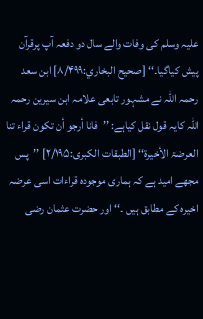علیہ وسلم کی وفات والے سال دو دفعہ آپ پرقرآن پیش کیاگیا۔‘‘ [صحیح البخاري:۸/۴۹۹] ابن سعد رحمہ اللہ نے مشہور تابعی علامہ ابن سیرین رحمہ اللہ کایہ قول نقل کیاہے: ’’فانا أرجو أن تکون قراء تنا العرضۃ الأخیرۃ‘‘ [الطبقات الکبری:۲/۱۹۵] ’’پس مجھے امید ہے کہ ہماری موجودہ قراءات اسی عرضہ اخیرہ کے مطابق ہیں ۔‘‘ اور حضرت عثمان رضی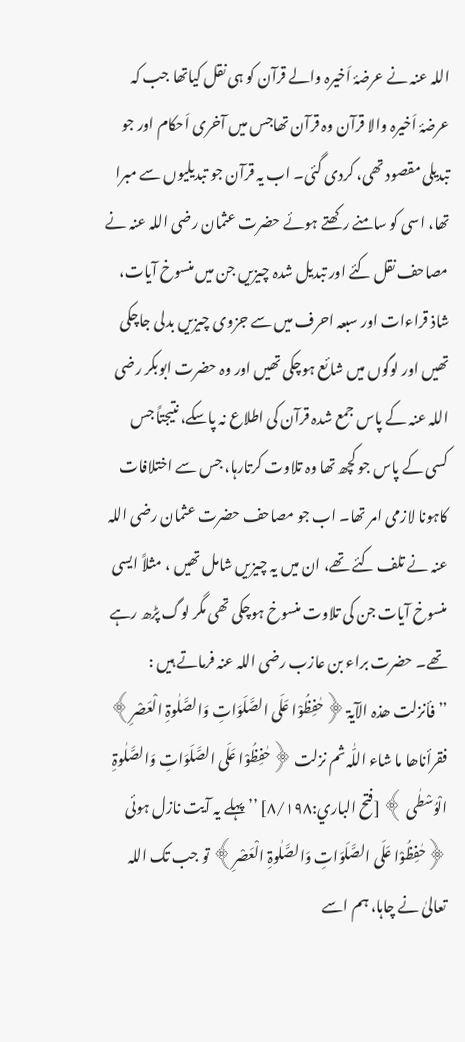اللہ عنہ نے عرضۂ اَخیرہ والے قرآن کو ہی نقل کیاتھا جب کہ عرضۂ اَخیرہ والا قرآن وہ قرآن تھاجس میں آخری اَحکام اور جو تبدیلی مقصود تھی، کردی گئی۔ اب یہ قرآن جو تبدیلیوں سے مبرا تھا، اسی کو سامنے رکھتے ہوئے حضرت عثمان رضی اللہ عنہ نے مصاحف نقل کئے اور تبدیل شدہ چیزیں جن میں منسوخ آیات، شاذ قراءات اور سبعہ احرف میں سے جزوی چیزیں بدلی جاچکی تھیں اور لوگوں میں شائع ہوچکی تھیں اور وہ حضرت ابوبکر رضی اللہ عنہ کے پاس جمع شدہ قرآن کی اطلاع نہ پاسکے، نتیجتاً جس کسی کے پاس جو کچھ تھا وہ تلاوت کرتارہا، جس سے اختلافات کاہونا لازمی امر تھا۔ اب جو مصاحف حضرت عثمان رضی اللہ عنہ نے تلف کئے تھے، ان میں یہ چیزیں شامل تھیں ، مثلاً ایسی منسوخ آیات جن کی تلاوت منسوخ ہوچکی تھی مگر لوگ پڑھ رہے تھے۔ حضرت براء بن عازب رضی اللہ عنہ فرماتے ہیں : ’’فأنزلت ھذہ الآیۃ ﴿حٰفِظُوْا عَلَی الصَّلَوَاتِ وَالصَّلٰوۃِ الْعَصْرِ﴾ فقرأناھا ما شاء اللّٰہ ثم نزلت ﴿حٰفِظُوْا عَلَی الصَّلَوَاتِ وَالصَّلٰوۃِ الْوُسْطٰی ﴾ [فتح الباري:۸/۱۹۸] ’’ پہلے یہ آیت نازل ہوئی ﴿حٰفِظُوْا عَلَی الصَّلَوَاتِ وَالصَّلٰوۃِ الْعَصْرِ﴾ تو جب تک اللہ تعالیٰ نے چاہا، ہم اسے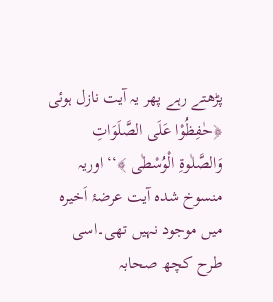پڑھتے رہے پھر یہ آیت نازل ہوئی ﴿حٰفِظُوْا عَلَی الصَّلَوَاتِ وَالصَّلٰوۃِ الْوُسْطٰی ﴾‘‘ اوریہ منسوخ شدہ آیت عرضۂ اَخیرہ میں موجود نہیں تھی۔اسی طرح کچھ صحابہ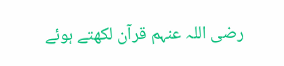رضی اللہ عنہم قرآن لکھتے ہوئے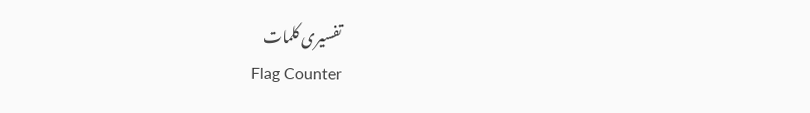تفسیری کلمات
Flag Counter